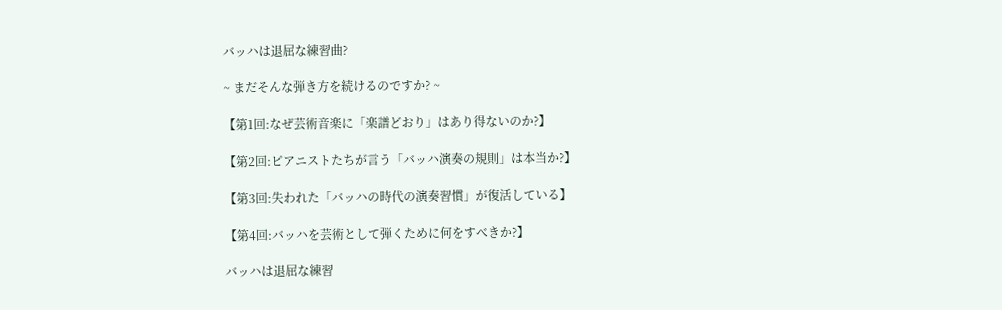バッハは退屈な練習曲?

~ まだそんな弾き方を続けるのですか? ~

【第1回:なぜ芸術音楽に「楽譜どおり」はあり得ないのか?】

【第2回:ピアニストたちが言う「バッハ演奏の規則」は本当か?】

【第3回:失われた「バッハの時代の演奏習慣」が復活している】

【第4回:バッハを芸術として弾くために何をすべきか?】

バッハは退屈な練習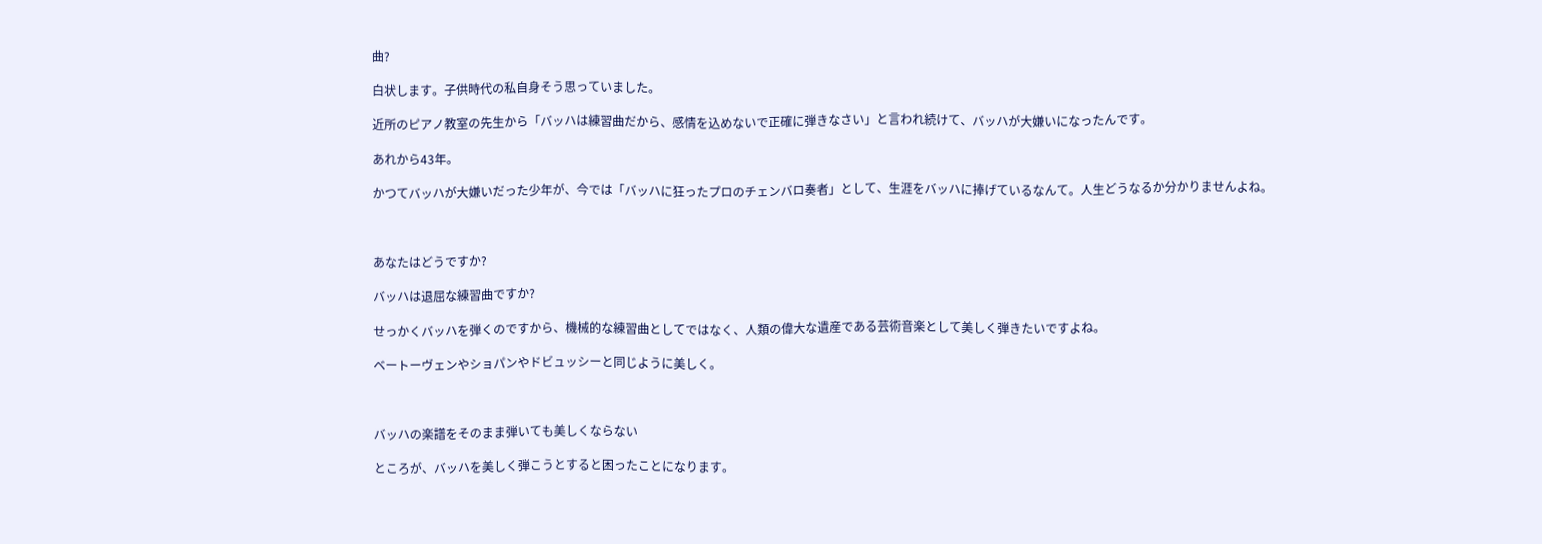曲?

白状します。子供時代の私自身そう思っていました。

近所のピアノ教室の先生から「バッハは練習曲だから、感情を込めないで正確に弾きなさい」と言われ続けて、バッハが大嫌いになったんです。

あれから43年。

かつてバッハが大嫌いだった少年が、今では「バッハに狂ったプロのチェンバロ奏者」として、生涯をバッハに捧げているなんて。人生どうなるか分かりませんよね。



あなたはどうですか?

バッハは退屈な練習曲ですか?

せっかくバッハを弾くのですから、機械的な練習曲としてではなく、人類の偉大な遺産である芸術音楽として美しく弾きたいですよね。

ベートーヴェンやショパンやドビュッシーと同じように美しく。



バッハの楽譜をそのまま弾いても美しくならない

ところが、バッハを美しく弾こうとすると困ったことになります。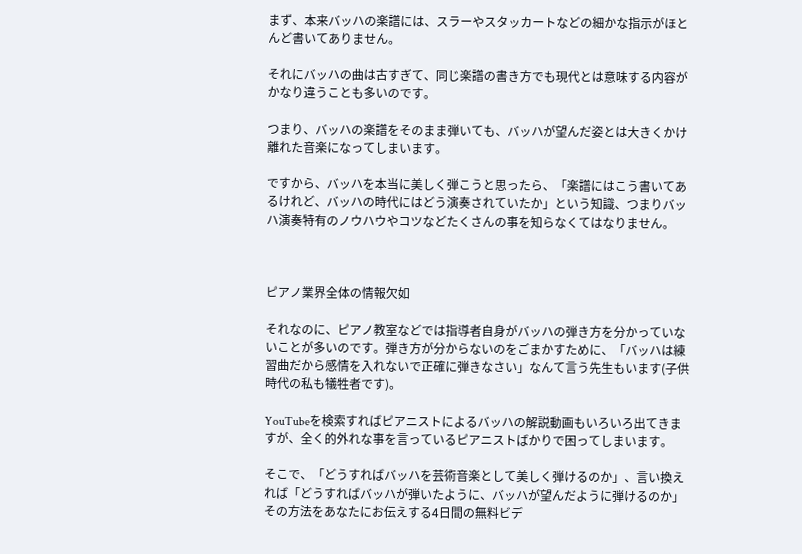まず、本来バッハの楽譜には、スラーやスタッカートなどの細かな指示がほとんど書いてありません。

それにバッハの曲は古すぎて、同じ楽譜の書き方でも現代とは意味する内容がかなり違うことも多いのです。

つまり、バッハの楽譜をそのまま弾いても、バッハが望んだ姿とは大きくかけ離れた音楽になってしまいます。

ですから、バッハを本当に美しく弾こうと思ったら、「楽譜にはこう書いてあるけれど、バッハの時代にはどう演奏されていたか」という知識、つまりバッハ演奏特有のノウハウやコツなどたくさんの事を知らなくてはなりません。



ピアノ業界全体の情報欠如

それなのに、ピアノ教室などでは指導者自身がバッハの弾き方を分かっていないことが多いのです。弾き方が分からないのをごまかすために、「バッハは練習曲だから感情を入れないで正確に弾きなさい」なんて言う先生もいます(子供時代の私も犠牲者です)。

YouTubeを検索すればピアニストによるバッハの解説動画もいろいろ出てきますが、全く的外れな事を言っているピアニストばかりで困ってしまいます。

そこで、「どうすればバッハを芸術音楽として美しく弾けるのか」、言い換えれば「どうすればバッハが弾いたように、バッハが望んだように弾けるのか」その方法をあなたにお伝えする4日間の無料ビデ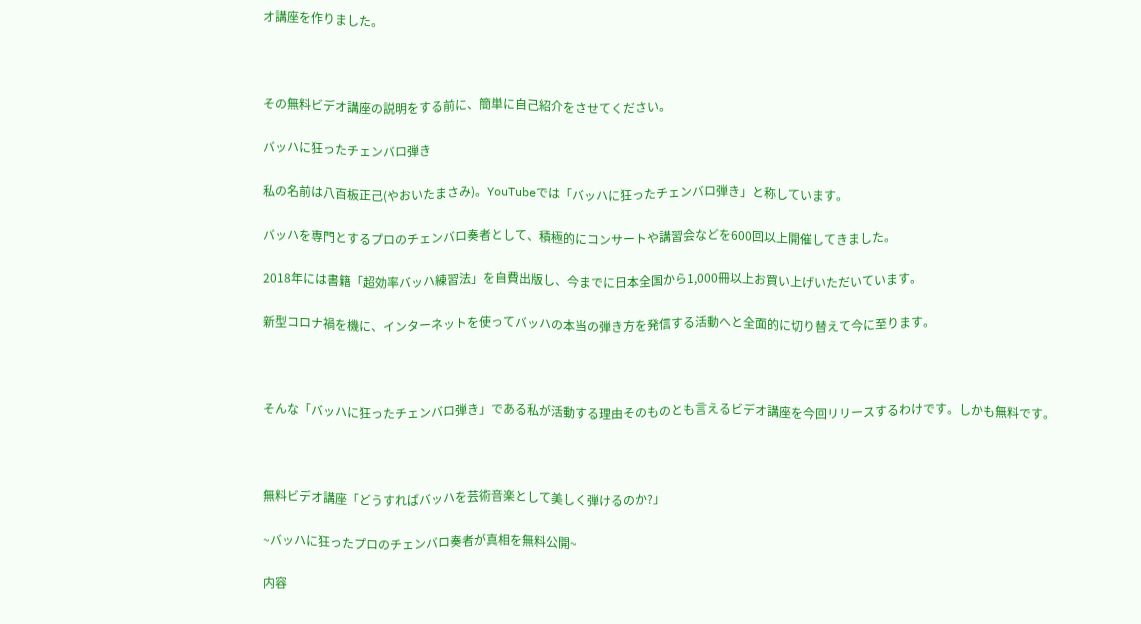オ講座を作りました。



その無料ビデオ講座の説明をする前に、簡単に自己紹介をさせてください。

バッハに狂ったチェンバロ弾き

私の名前は八百板正己(やおいたまさみ)。YouTubeでは「バッハに狂ったチェンバロ弾き」と称しています。

バッハを専門とするプロのチェンバロ奏者として、積極的にコンサートや講習会などを600回以上開催してきました。

2018年には書籍「超効率バッハ練習法」を自費出版し、今までに日本全国から1,000冊以上お買い上げいただいています。

新型コロナ禍を機に、インターネットを使ってバッハの本当の弾き方を発信する活動へと全面的に切り替えて今に至ります。



そんな「バッハに狂ったチェンバロ弾き」である私が活動する理由そのものとも言えるビデオ講座を今回リリースするわけです。しかも無料です。



無料ビデオ講座「どうすればバッハを芸術音楽として美しく弾けるのか?」

~バッハに狂ったプロのチェンバロ奏者が真相を無料公開~

内容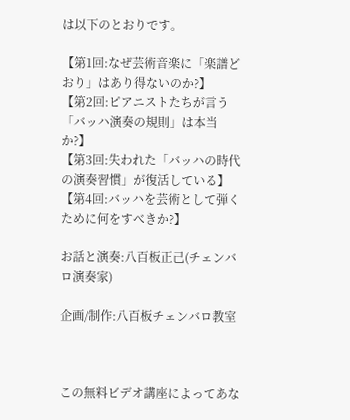は以下のとおりです。

【第1回:なぜ芸術音楽に「楽譜どおり」はあり得ないのか?】
【第2回:ピアニストたちが言う「バッハ演奏の規則」は本当か?】
【第3回:失われた「バッハの時代の演奏習慣」が復活している】
【第4回:バッハを芸術として弾くために何をすべきか?】

お話と演奏:八百板正己(チェンバロ演奏家)

企画/制作:八百板チェンバロ教室



この無料ビデオ講座によってあな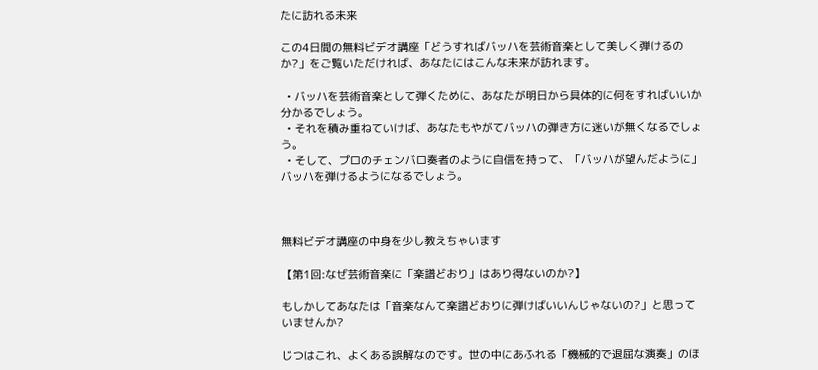たに訪れる未来

この4日間の無料ビデオ講座「どうすればバッハを芸術音楽として美しく弾けるのか?」をご覧いただければ、あなたにはこんな未来が訪れます。

  • バッハを芸術音楽として弾くために、あなたが明日から具体的に何をすればいいか分かるでしょう。
  • それを積み重ねていけば、あなたもやがてバッハの弾き方に迷いが無くなるでしょう。
  • そして、プロのチェンバロ奏者のように自信を持って、「バッハが望んだように」バッハを弾けるようになるでしょう。



無料ビデオ講座の中身を少し教えちゃいます

【第1回:なぜ芸術音楽に「楽譜どおり」はあり得ないのか?】

もしかしてあなたは「音楽なんて楽譜どおりに弾けばいいんじゃないの?」と思っていませんか?

じつはこれ、よくある誤解なのです。世の中にあふれる「機械的で退屈な演奏」のほ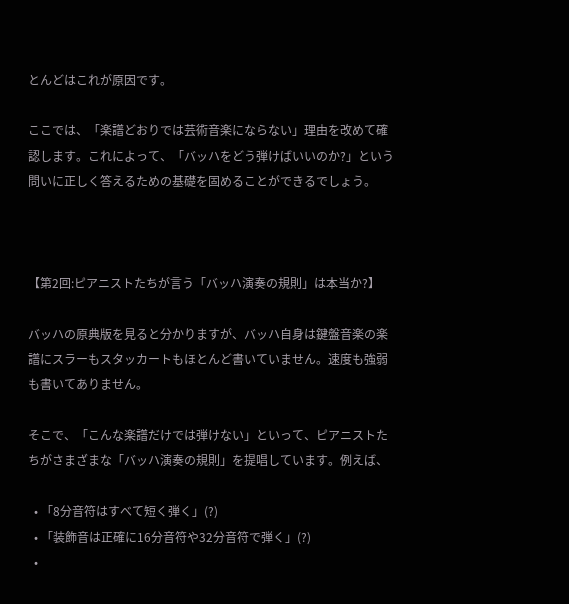とんどはこれが原因です。

ここでは、「楽譜どおりでは芸術音楽にならない」理由を改めて確認します。これによって、「バッハをどう弾けばいいのか?」という問いに正しく答えるための基礎を固めることができるでしょう。



【第2回:ピアニストたちが言う「バッハ演奏の規則」は本当か?】

バッハの原典版を見ると分かりますが、バッハ自身は鍵盤音楽の楽譜にスラーもスタッカートもほとんど書いていません。速度も強弱も書いてありません。

そこで、「こんな楽譜だけでは弾けない」といって、ピアニストたちがさまざまな「バッハ演奏の規則」を提唱しています。例えば、

  • 「8分音符はすべて短く弾く」(?)
  • 「装飾音は正確に16分音符や32分音符で弾く」(?)
  •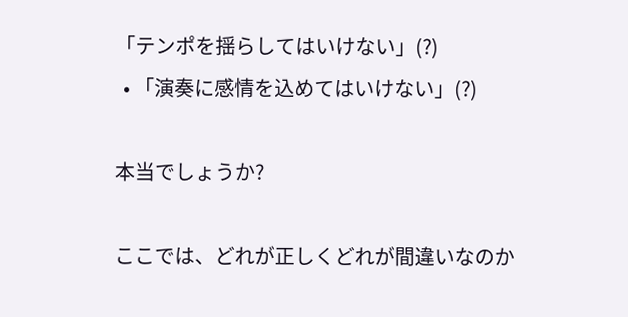「テンポを揺らしてはいけない」(?)
  • 「演奏に感情を込めてはいけない」(?)

本当でしょうか?

ここでは、どれが正しくどれが間違いなのか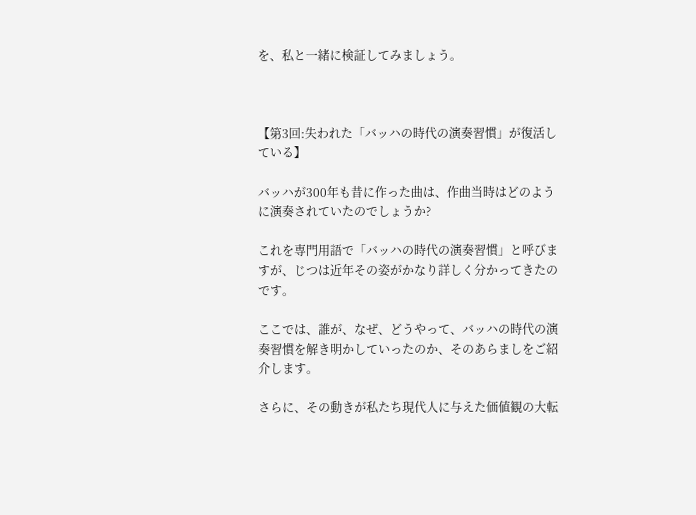を、私と一緒に検証してみましょう。



【第3回:失われた「バッハの時代の演奏習慣」が復活している】

バッハが300年も昔に作った曲は、作曲当時はどのように演奏されていたのでしょうか?

これを専門用語で「バッハの時代の演奏習慣」と呼びますが、じつは近年その姿がかなり詳しく分かってきたのです。

ここでは、誰が、なぜ、どうやって、バッハの時代の演奏習慣を解き明かしていったのか、そのあらましをご紹介します。

さらに、その動きが私たち現代人に与えた価値観の大転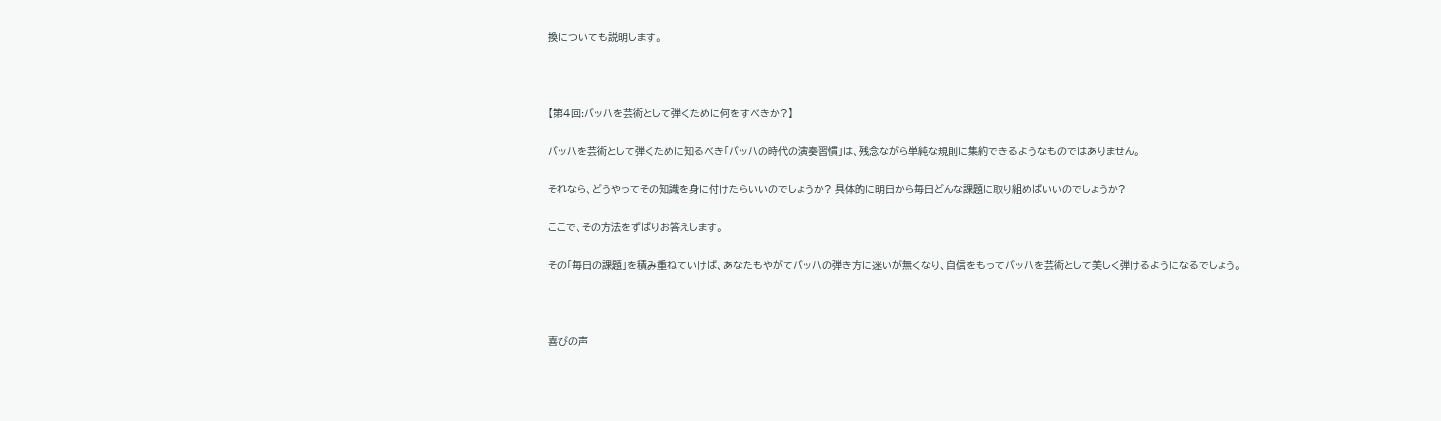換についても説明します。



【第4回:バッハを芸術として弾くために何をすべきか?】

バッハを芸術として弾くために知るべき「バッハの時代の演奏習慣」は、残念ながら単純な規則に集約できるようなものではありません。

それなら、どうやってその知識を身に付けたらいいのでしょうか? 具体的に明日から毎日どんな課題に取り組めばいいのでしょうか?

ここで、その方法をずばりお答えします。

その「毎日の課題」を積み重ねていけば、あなたもやがてバッハの弾き方に迷いが無くなり、自信をもってバッハを芸術として美しく弾けるようになるでしょう。



喜びの声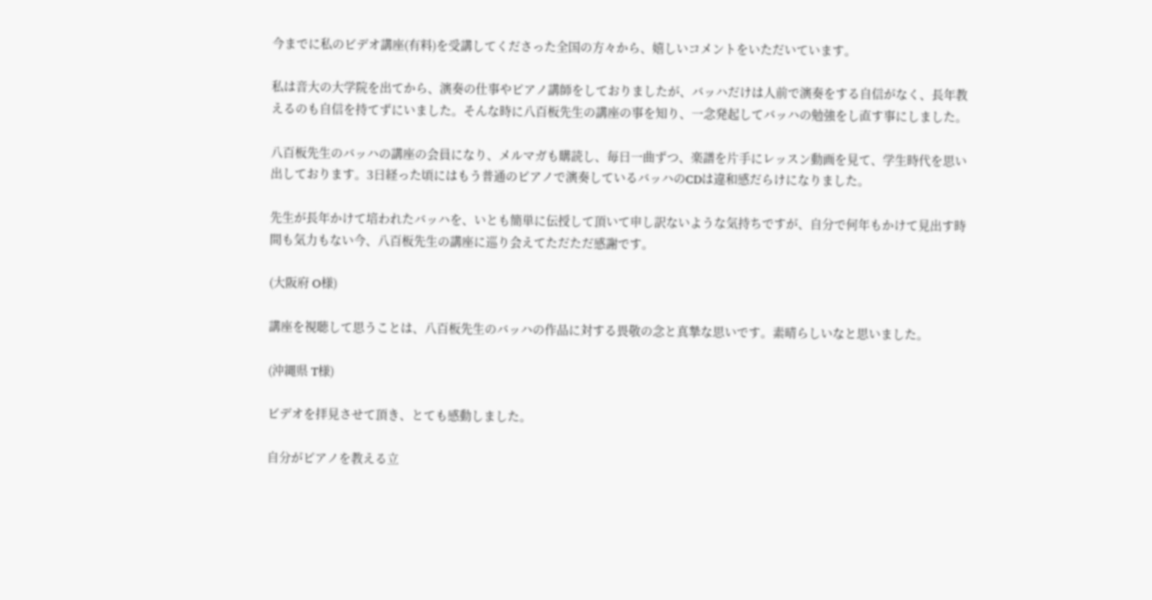今までに私のビデオ講座(有料)を受講してくださった全国の方々から、嬉しいコメントをいただいています。

私は音大の大学院を出てから、演奏の仕事やピアノ講師をしておりましたが、バッハだけは人前で演奏をする自信がなく、長年教えるのも自信を持てずにいました。そんな時に八百板先生の講座の事を知り、一念発起してバッハの勉強をし直す事にしました。

八百板先生のバッハの講座の会員になり、メルマガも購読し、毎日一曲ずつ、楽譜を片手にレッスン動画を見て、学生時代を思い出しております。3日経った頃にはもう普通のピアノで演奏しているバッハのCDは違和感だらけになりました。

先生が長年かけて培われたバッハを、いとも簡単に伝授して頂いて申し訳ないような気持ちですが、自分で何年もかけて見出す時間も気力もない今、八百板先生の講座に巡り会えてただただ感謝です。

(大阪府 O様)

講座を視聴して思うことは、八百板先生のバッハの作品に対する畏敬の念と真摯な思いです。素晴らしいなと思いました。

(沖縄県 T様)

ビデオを拝見させて頂き、とても感動しました。

自分がピアノを教える立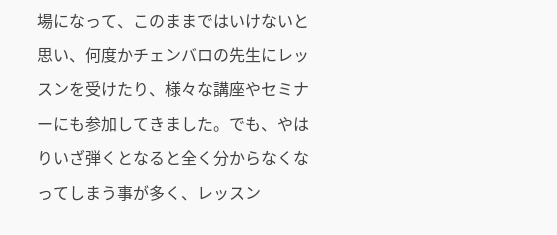場になって、このままではいけないと思い、何度かチェンバロの先生にレッスンを受けたり、様々な講座やセミナーにも参加してきました。でも、やはりいざ弾くとなると全く分からなくなってしまう事が多く、レッスン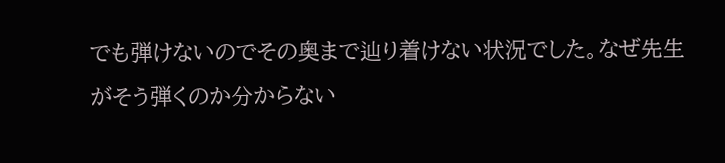でも弾けないのでその奥まで辿り着けない状況でした。なぜ先生がそう弾くのか分からない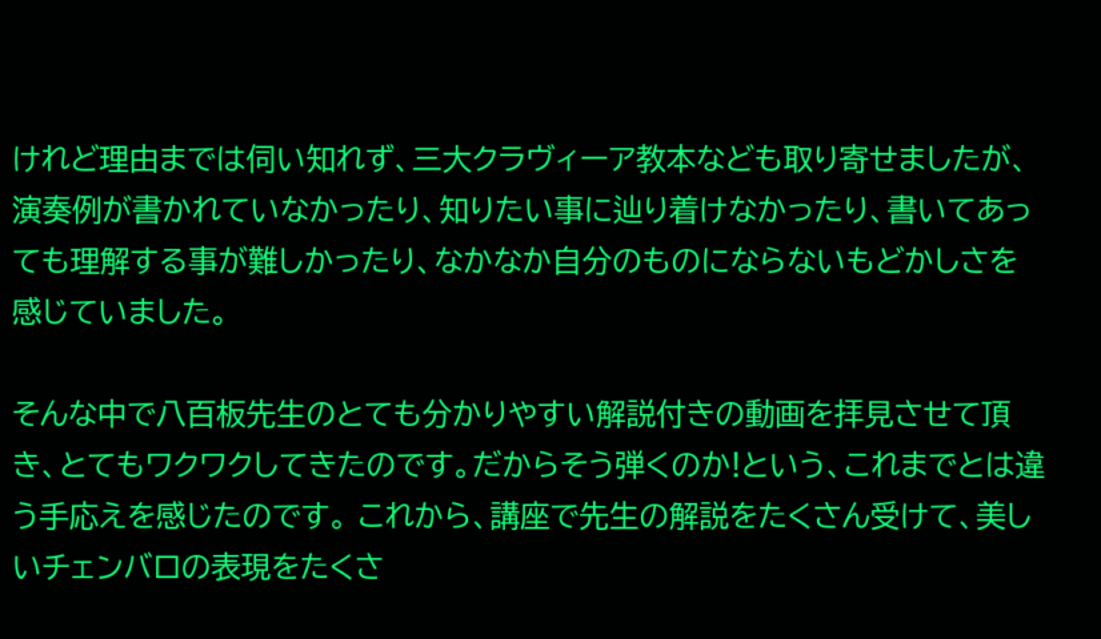けれど理由までは伺い知れず、三大クラヴィーア教本なども取り寄せましたが、演奏例が書かれていなかったり、知りたい事に辿り着けなかったり、書いてあっても理解する事が難しかったり、なかなか自分のものにならないもどかしさを感じていました。

そんな中で八百板先生のとても分かりやすい解説付きの動画を拝見させて頂き、とてもワクワクしてきたのです。だからそう弾くのか!という、これまでとは違う手応えを感じたのです。 これから、講座で先生の解説をたくさん受けて、美しいチェンバロの表現をたくさ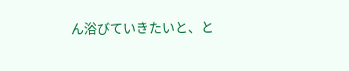ん浴びていきたいと、と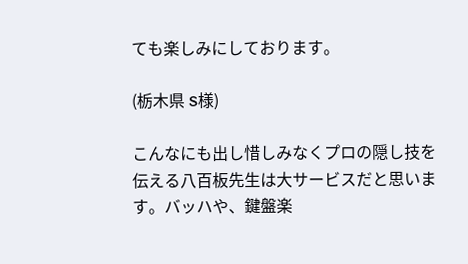ても楽しみにしております。

(栃木県 S様)

こんなにも出し惜しみなくプロの隠し技を伝える八百板先生は大サービスだと思います。バッハや、鍵盤楽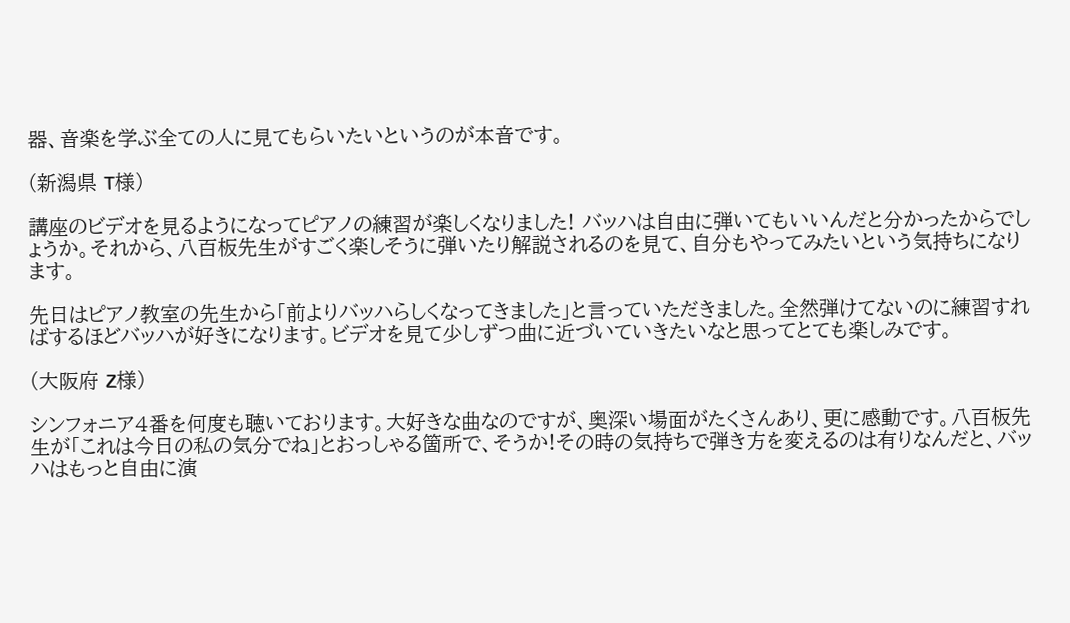器、音楽を学ぶ全ての人に見てもらいたいというのが本音です。

(新潟県 T様)

講座のビデオを見るようになってピアノの練習が楽しくなりました! バッハは自由に弾いてもいいんだと分かったからでしょうか。それから、八百板先生がすごく楽しそうに弾いたり解説されるのを見て、自分もやってみたいという気持ちになります。

先日はピアノ教室の先生から「前よりバッハらしくなってきました」と言っていただきました。全然弾けてないのに練習すればするほどバッハが好きになります。ビデオを見て少しずつ曲に近づいていきたいなと思ってとても楽しみです。

(大阪府 Z様)

シンフォニア4番を何度も聴いております。大好きな曲なのですが、奥深い場面がたくさんあり、更に感動です。八百板先生が「これは今日の私の気分でね」とおっしゃる箇所で、そうか!その時の気持ちで弾き方を変えるのは有りなんだと、バッハはもっと自由に演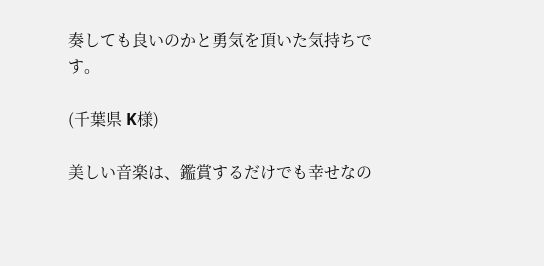奏しても良いのかと勇気を頂いた気持ちです。

(千葉県 K様)

美しい音楽は、鑑賞するだけでも幸せなの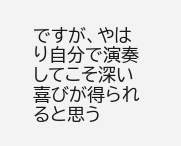ですが、やはり自分で演奏してこそ深い喜びが得られると思う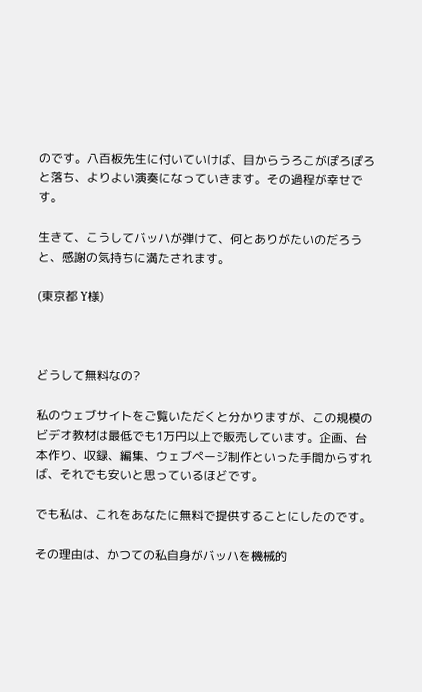のです。八百板先生に付いていけば、目からうろこがぽろぽろと落ち、よりよい演奏になっていきます。その過程が幸せです。

生きて、こうしてバッハが弾けて、何とありがたいのだろうと、感謝の気持ちに満たされます。

(東京都 Y様)



どうして無料なの?

私のウェブサイトをご覧いただくと分かりますが、この規模のビデオ教材は最低でも1万円以上で販売しています。企画、台本作り、収録、編集、ウェブページ制作といった手間からすれば、それでも安いと思っているほどです。

でも私は、これをあなたに無料で提供することにしたのです。

その理由は、かつての私自身がバッハを機械的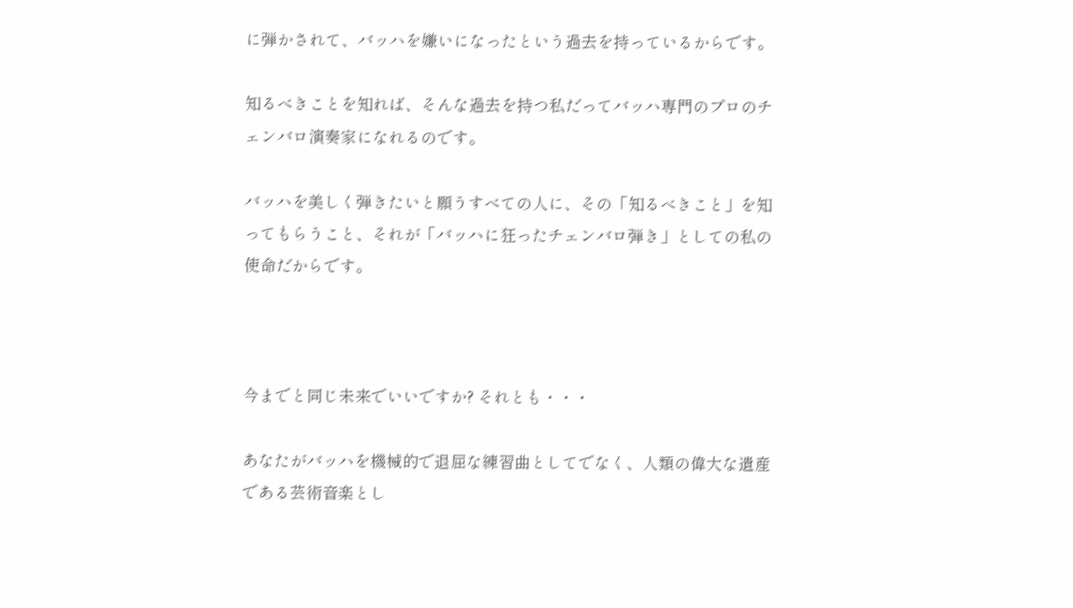に弾かされて、バッハを嫌いになったという過去を持っているからです。

知るべきことを知れば、そんな過去を持つ私だってバッハ専門のプロのチェンバロ演奏家になれるのです。

バッハを美しく弾きたいと願うすべての人に、その「知るべきこと」を知ってもらうこと、それが「バッハに狂ったチェンバロ弾き」としての私の使命だからです。



今までと同じ未来でいいですか? それとも・・・

あなたがバッハを機械的で退屈な練習曲としてでなく、人類の偉大な遺産である芸術音楽とし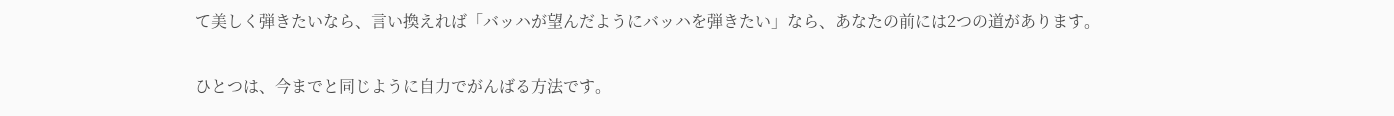て美しく弾きたいなら、言い換えれば「バッハが望んだようにバッハを弾きたい」なら、あなたの前には2つの道があります。

ひとつは、今までと同じように自力でがんばる方法です。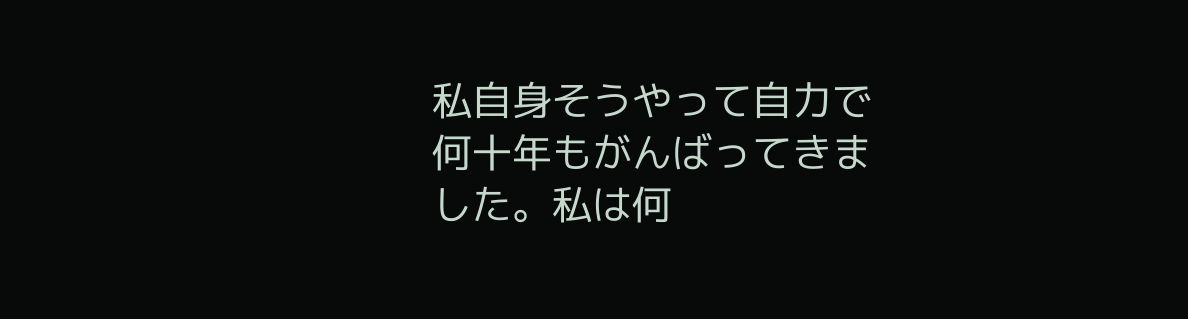私自身そうやって自力で何十年もがんばってきました。私は何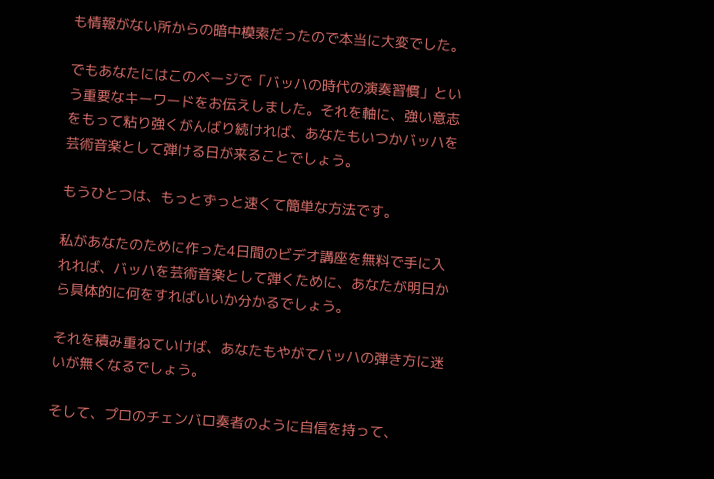も情報がない所からの暗中模索だったので本当に大変でした。

でもあなたにはこのページで「バッハの時代の演奏習慣」という重要なキーワードをお伝えしました。それを軸に、強い意志をもって粘り強くがんばり続ければ、あなたもいつかバッハを芸術音楽として弾ける日が来ることでしょう。

もうひとつは、もっとずっと速くて簡単な方法です。

私があなたのために作った4日間のビデオ講座を無料で手に入れれば、バッハを芸術音楽として弾くために、あなたが明日から具体的に何をすればいいか分かるでしょう。

それを積み重ねていけば、あなたもやがてバッハの弾き方に迷いが無くなるでしょう。

そして、プロのチェンバロ奏者のように自信を持って、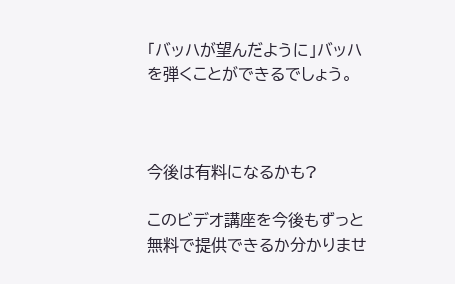「バッハが望んだように」バッハを弾くことができるでしょう。



今後は有料になるかも?

このビデオ講座を今後もずっと無料で提供できるか分かりませ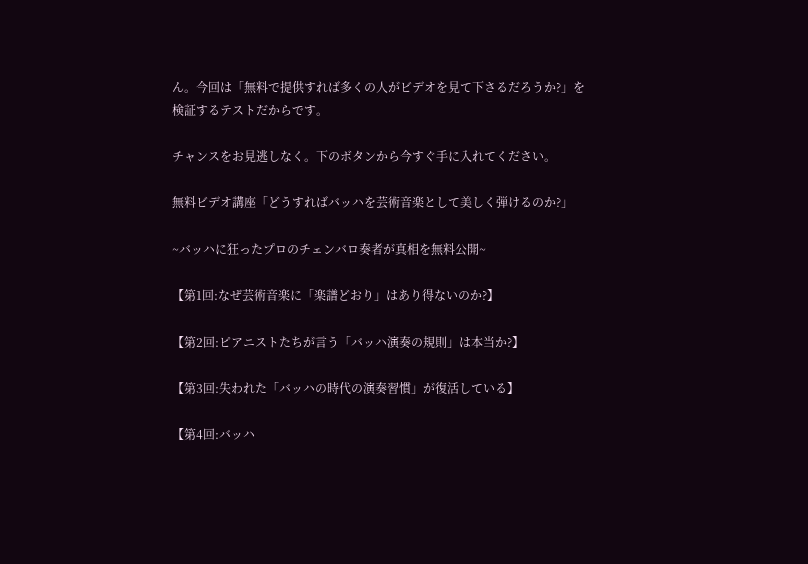ん。今回は「無料で提供すれば多くの人がビデオを見て下さるだろうか?」を検証するテストだからです。

チャンスをお見逃しなく。下のボタンから今すぐ手に入れてください。

無料ビデオ講座「どうすればバッハを芸術音楽として美しく弾けるのか?」

~バッハに狂ったプロのチェンバロ奏者が真相を無料公開~

【第1回:なぜ芸術音楽に「楽譜どおり」はあり得ないのか?】

【第2回:ピアニストたちが言う「バッハ演奏の規則」は本当か?】

【第3回:失われた「バッハの時代の演奏習慣」が復活している】

【第4回:バッハ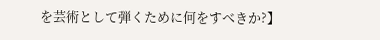を芸術として弾くために何をすべきか?】